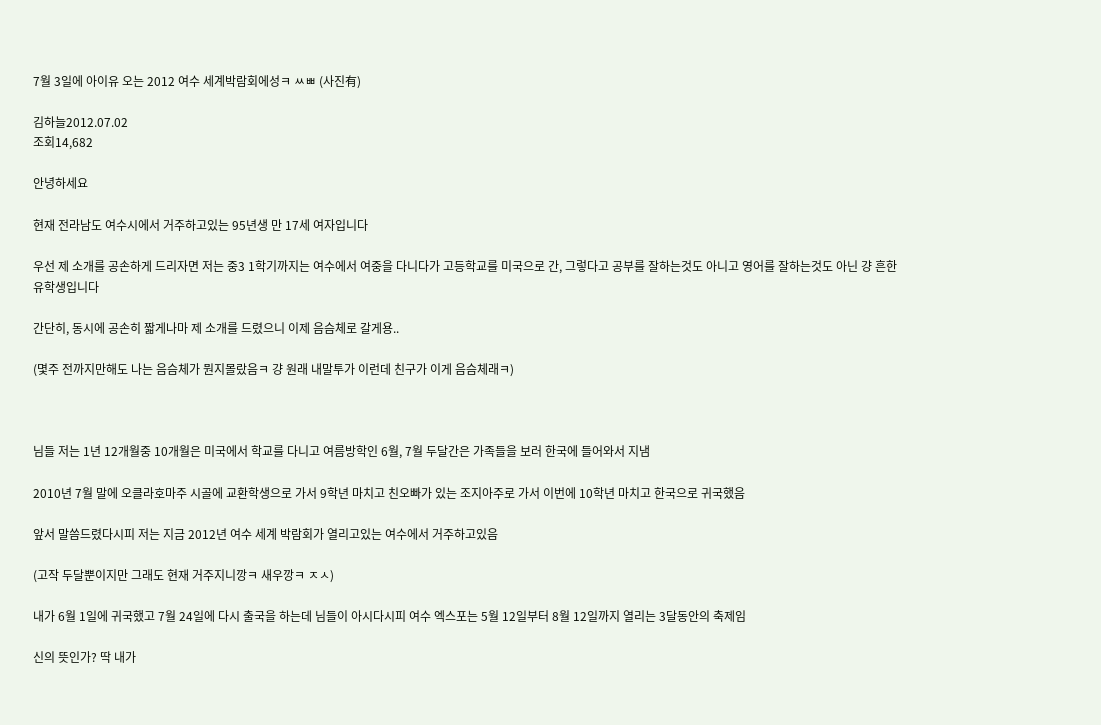7월 3일에 아이유 오는 2012 여수 세계박람회에성ㅋ ㅆㅃ (사진有)

김하늘2012.07.02
조회14,682

안녕하세요

현재 전라남도 여수시에서 거주하고있는 95년생 만 17세 여자입니다

우선 제 소개를 공손하게 드리자면 저는 중3 1학기까지는 여수에서 여중을 다니다가 고등학교를 미국으로 간, 그렇다고 공부를 잘하는것도 아니고 영어를 잘하는것도 아닌 걍 흔한 유학생입니다

간단히, 동시에 공손히 짧게나마 제 소개를 드렸으니 이제 음슴체로 갈게용..

(몇주 전까지만해도 나는 음슴체가 뭔지몰랐음ㅋ 걍 원래 내말투가 이런데 친구가 이게 음슴체래ㅋ)



님들 저는 1년 12개월중 10개월은 미국에서 학교를 다니고 여름방학인 6월, 7월 두달간은 가족들을 보러 한국에 들어와서 지냄

2010년 7월 말에 오클라호마주 시골에 교환학생으로 가서 9학년 마치고 친오빠가 있는 조지아주로 가서 이번에 10학년 마치고 한국으로 귀국했음

앞서 말씀드렸다시피 저는 지금 2012년 여수 세계 박람회가 열리고있는 여수에서 거주하고있음

(고작 두달뿐이지만 그래도 현재 거주지니깡ㅋ 새우깡ㅋ ㅈㅅ)

내가 6월 1일에 귀국했고 7월 24일에 다시 출국을 하는데 님들이 아시다시피 여수 엑스포는 5월 12일부터 8월 12일까지 열리는 3달동안의 축제임

신의 뜻인가? 딱 내가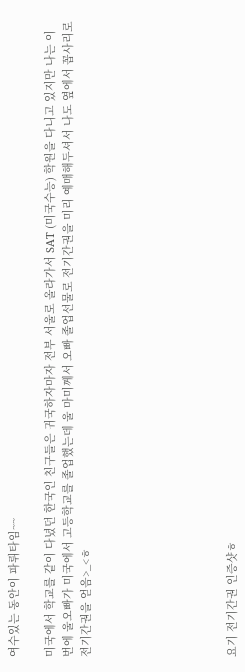여수있는 동안이 파뤼타임~~

미국에서 학교를 같이 다녔던 한국인 친구들은 귀국하자마자 전부 서울로 올라가서 SAT (미국수능) 학원을 다니고 있지만 나는 이번에 울오빠가 미국에서 고등학교를 졸업했는데 울 마미께서 오빠 졸업선물로 전기간권을 미리 예매해두셔서 나도 옆에서 꼽사리로 전기간권을 얻음>_<ㅎ







요기 전기간권 인증샷ㅎ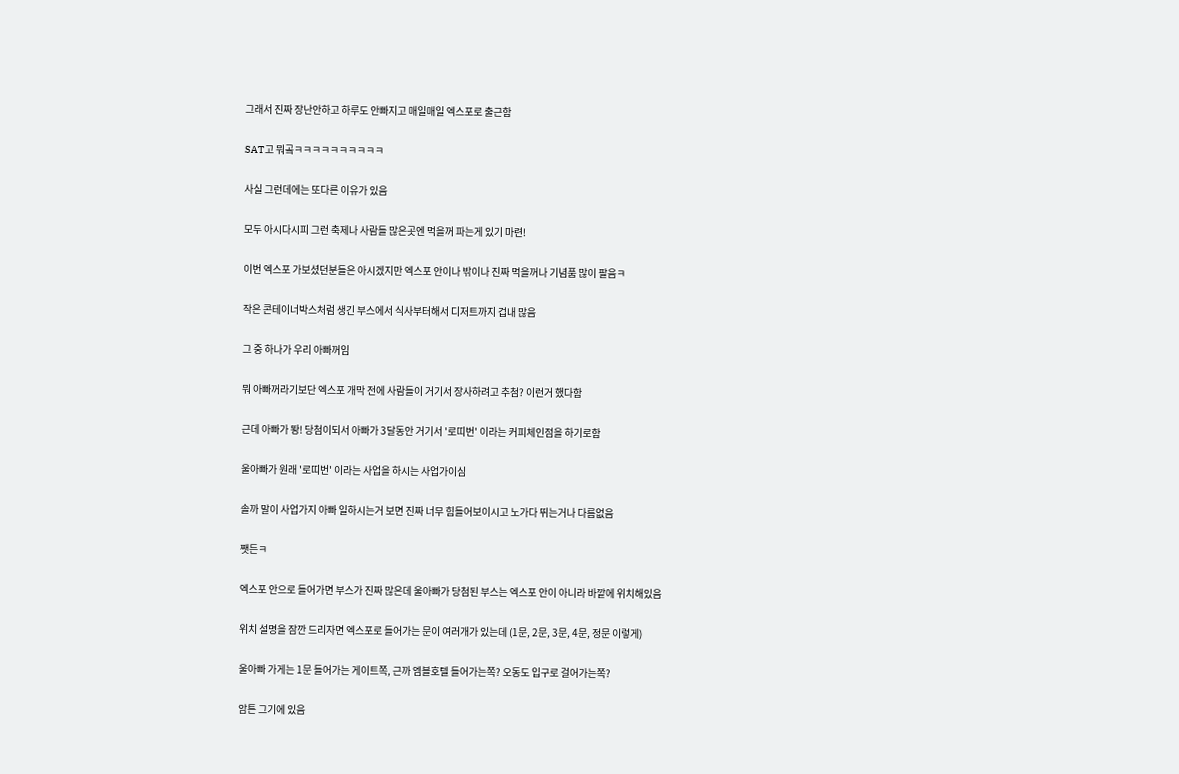그래서 진짜 장난안하고 하루도 안빠지고 매일매일 엑스포로 출근함

SAT고 뭐곸ㅋㅋㅋㅋㅋㅋㅋㅋㅋㅋ

사실 그런데에는 또다른 이유가 있음

모두 아시다시피 그런 축제나 사람들 많은곳엔 먹을꺼 파는게 있기 마련!

이번 엑스포 가보셨던분들은 아시겠지만 엑스포 안이나 밖이나 진짜 먹을꺼나 기념품 많이 팔음ㅋ

작은 콘테이너박스처럼 생긴 부스에서 식사부터해서 디저트까지 겁내 많음

그 중 하나가 우리 아빠꺼임

뭐 아빠꺼라기보단 엑스포 개막 전에 사람들이 거기서 장사하려고 추첨? 이런거 했다함

근데 아빠가 뙁! 당첨이되서 아빠가 3달동안 거기서 '로띠번' 이라는 커피체인점을 하기로함

울아빠가 원래 '로띠번' 이라는 사업을 하시는 사업가이심

솔까 말이 사업가지 아빠 일하시는거 보면 진짜 너무 힘들어보이시고 노가다 뛰는거나 다름없음

쨋든ㅋ

엑스포 안으로 들어가면 부스가 진짜 많은데 울아빠가 당첨된 부스는 엑스포 안이 아니라 바깥에 위치해있음

위치 설명을 잠깐 드리자면 엑스포로 들어가는 문이 여러개가 있는데 (1문, 2문, 3문, 4문, 정문 이렇게)

울아빠 가게는 1문 들어가는 게이트쪽, 근까 엠블호텔 들어가는쪽? 오동도 입구로 걸어가는쪽?

암튼 그기에 있음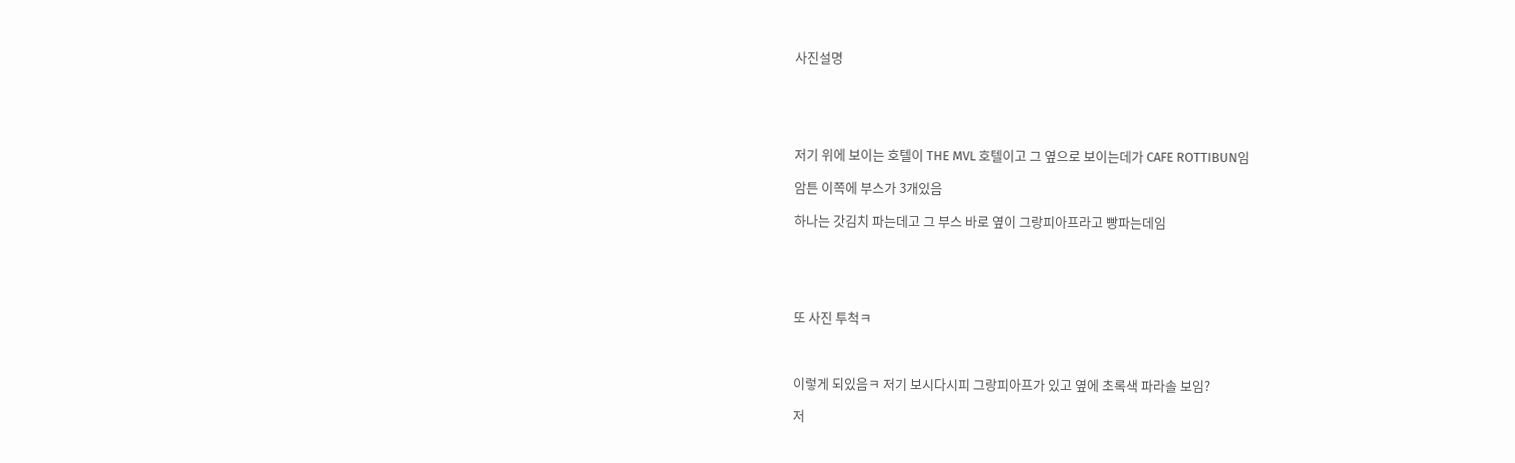사진설명





저기 위에 보이는 호텔이 THE MVL 호텔이고 그 옆으로 보이는데가 CAFE ROTTIBUN임

암튼 이쪽에 부스가 3개있음

하나는 갓김치 파는데고 그 부스 바로 옆이 그랑피아프라고 빵파는데임





또 사진 투척ㅋ



이렇게 되있음ㅋ 저기 보시다시피 그랑피아프가 있고 옆에 초록색 파라솔 보임?

저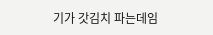기가 갓김치 파는데임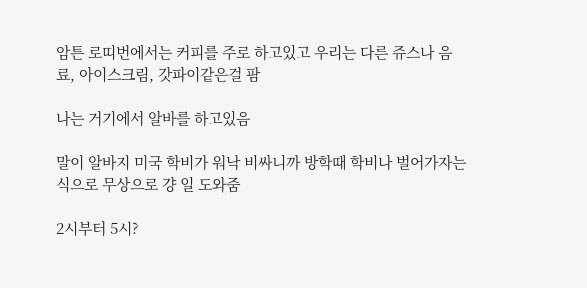암튼 로띠번에서는 커피를 주로 하고있고 우리는 다른 쥬스나 음료, 아이스크림, 갓파이같은걸 팜

나는 거기에서 알바를 하고있음

말이 알바지 미국 학비가 워낙 비싸니까 방학때 학비나 벌어가자는 식으로 무상으로 걍 일 도와줌

2시부터 5시?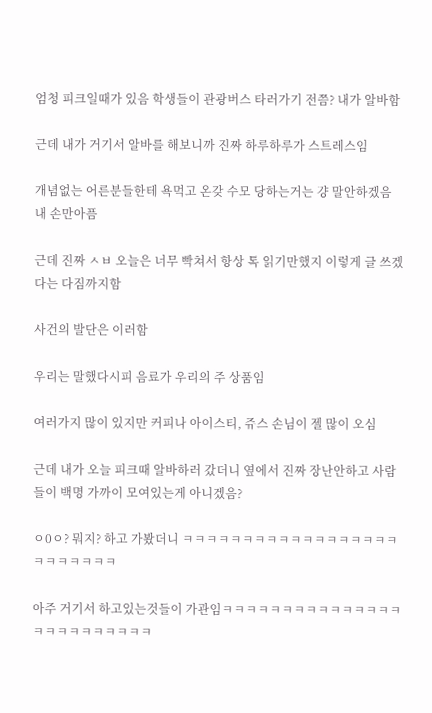엄청 피크일때가 있음 학생들이 관광버스 타러가기 전쯤? 내가 알바함

근데 내가 거기서 알바를 해보니까 진짜 하루하루가 스트레스임

개념없는 어른분들한테 욕먹고 온갖 수모 당하는거는 걍 말안하겠음 내 손만아픔

근데 진짜 ㅅㅂ 오늘은 너무 빡쳐서 항상 톡 읽기만했지 이렇게 글 쓰겠다는 다짐까지함

사건의 발단은 이러함

우리는 말했다시피 음료가 우리의 주 상품임

여러가지 많이 있지만 커피나 아이스티, 쥬스 손님이 젤 많이 오심

근데 내가 오늘 피크때 알바하러 갔더니 옆에서 진짜 장난안하고 사람들이 백명 가까이 모여있는게 아니겠음?

ㅇ0ㅇ? 뭐지? 하고 가봤더니 ㅋㅋㅋㅋㅋㅋㅋㅋㅋㅋㅋㅋㅋㅋㅋㅋㅋㅋㅋㅋㅋㅋㅋㅋㅋ

아주 거기서 하고있는것들이 가관임ㅋㅋㅋㅋㅋㅋㅋㅋㅋㅋㅋㅋㅋㅋㅋㅋㅋㅋㅋㅋㅋㅋㅋㅋㅋ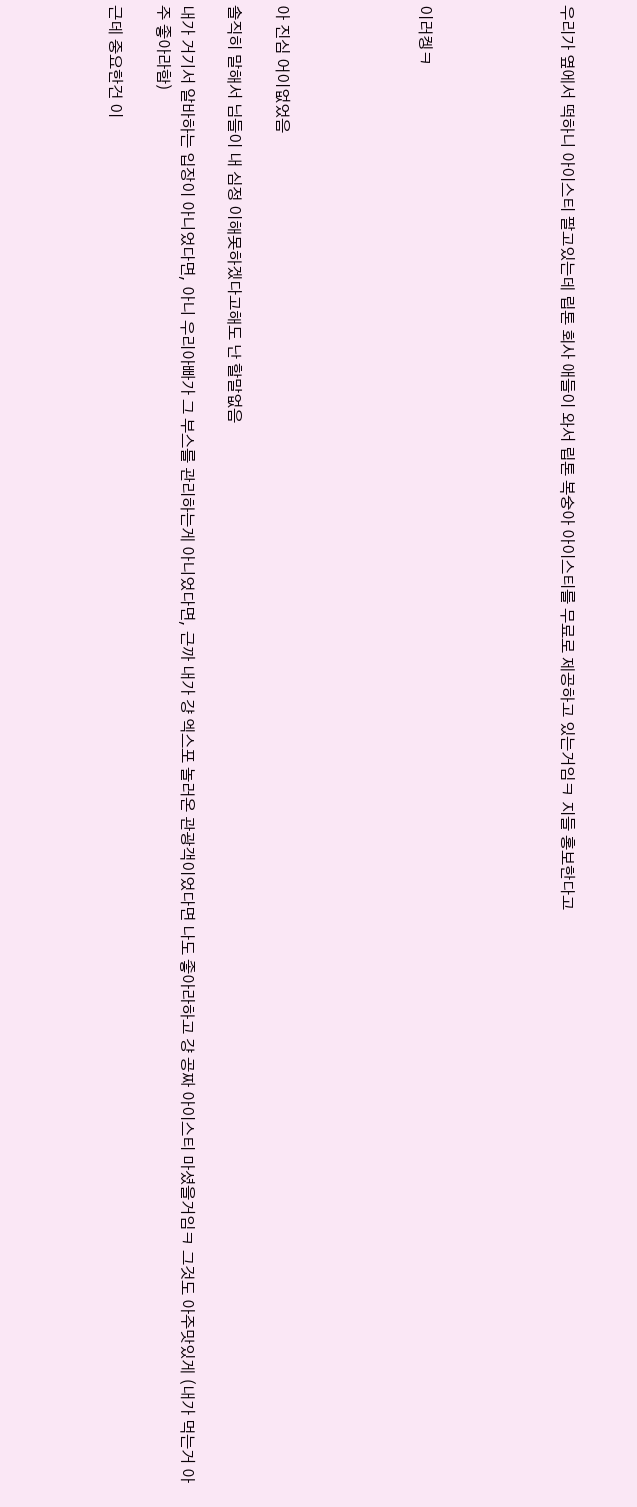우리가 옆에서 떡하니 아이스티 팔고있는데 립톤 회사 애들이 와서 립톤 복숭아 아이스티를 무료로 제공하고 있는거임ㅋ 지들 홍보한다고





이러켕ㅋ





아 진심 어이없었음

솔직히 말해서 님들이 내 심정 이해못하겠다고해도 난 할말없음

내가 거기서 알바하는 입장이 아니었다면, 아니 우리아빠가 그 부스를 관리하는게 아니었다면, 근까 내가 걍 엑스포 놀러온 관광객이었다면 나도 좋아라하고 걍 공짜 아이스티 마셨을거임ㅋ 그것도 아주맛있게 (내가 먹는거 아주 좋아라함)

근데 중요한건 이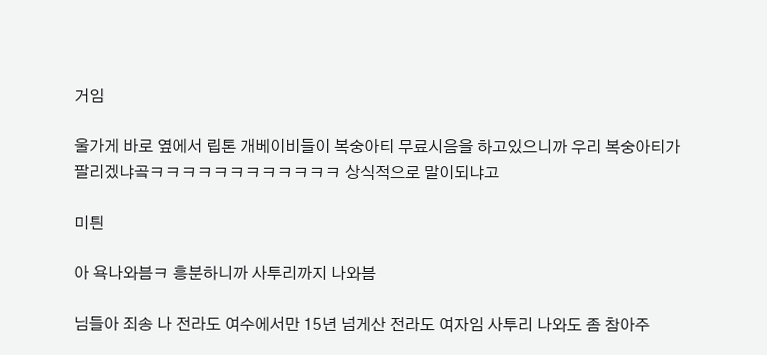거임

울가게 바로 옆에서 립톤 개베이비들이 복숭아티 무료시음을 하고있으니까 우리 복숭아티가 팔리겠냐곸ㅋㅋㅋㅋㅋㅋㅋㅋㅋㅋㅋㅋ 상식적으로 말이되냐고

미틘

아 욕나와븜ㅋ 흥분하니까 사투리까지 나와븜

님들아 죄송 나 전라도 여수에서만 15년 넘게산 전라도 여자임 사투리 나와도 좀 참아주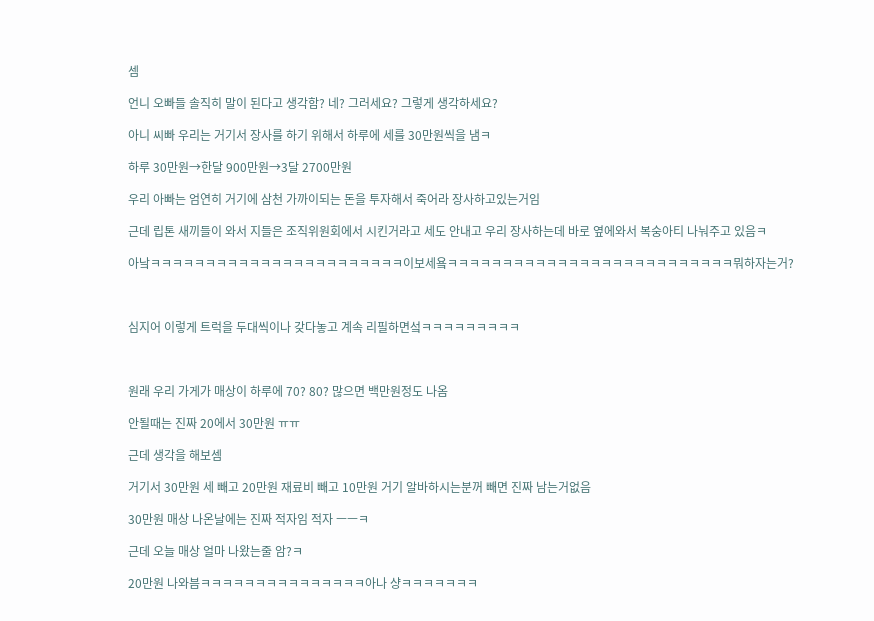셈

언니 오빠들 솔직히 말이 된다고 생각함? 네? 그러세요? 그렇게 생각하세요?

아니 씨빠 우리는 거기서 장사를 하기 위해서 하루에 세를 30만원씩을 냄ㅋ

하루 30만원→한달 900만원→3달 2700만원

우리 아빠는 엄연히 거기에 삼천 가까이되는 돈을 투자해서 죽어라 장사하고있는거임

근데 립톤 새끼들이 와서 지들은 조직위원회에서 시킨거라고 세도 안내고 우리 장사하는데 바로 옆에와서 복숭아티 나눠주고 있음ㅋ

아낰ㅋㅋㅋㅋㅋㅋㅋㅋㅋㅋㅋㅋㅋㅋㅋㅋㅋㅋㅋㅋㅋㅋㅋ이보세욬ㅋㅋㅋㅋㅋㅋㅋㅋㅋㅋㅋㅋㅋㅋㅋㅋㅋㅋㅋㅋㅋㅋㅋㅋㅋㅋ뭐하자는거?



심지어 이렇게 트럭을 두대씩이나 갖다놓고 계속 리필하면섴ㅋㅋㅋㅋㅋㅋㅋㅋㅋ



원래 우리 가게가 매상이 하루에 70? 80? 많으면 백만원정도 나옴

안될때는 진짜 20에서 30만원 ㅠㅠ

근데 생각을 해보셈

거기서 30만원 세 빼고 20만원 재료비 빼고 10만원 거기 알바하시는분꺼 빼면 진짜 남는거없음

30만원 매상 나온날에는 진짜 적자임 적자 ㅡㅡㅋ

근데 오늘 매상 얼마 나왔는줄 암?ㅋ

20만원 나와븜ㅋㅋㅋㅋㅋㅋㅋㅋㅋㅋㅋㅋㅋㅋㅋ아나 샹ㅋㅋㅋㅋㅋㅋㅋ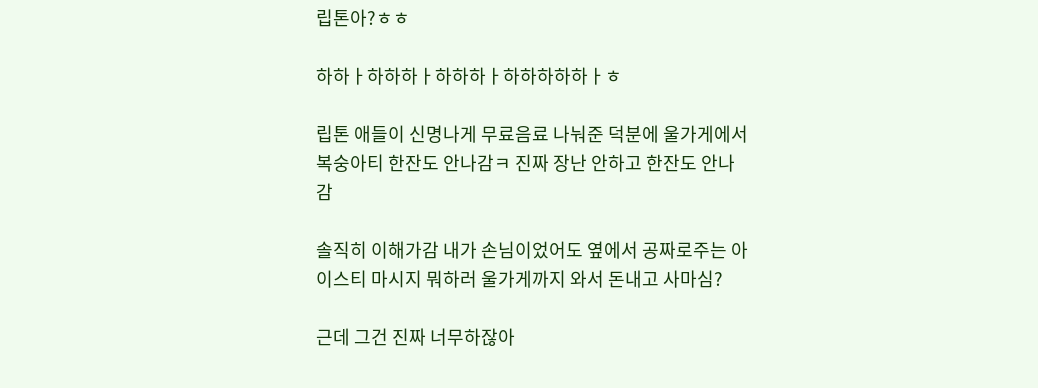립톤아?ㅎㅎ

하하ㅏ하하하ㅏ하하하ㅏ하하하하하ㅏㅎ

립톤 애들이 신명나게 무료음료 나눠준 덕분에 울가게에서 복숭아티 한잔도 안나감ㅋ 진짜 장난 안하고 한잔도 안나감

솔직히 이해가감 내가 손님이었어도 옆에서 공짜로주는 아이스티 마시지 뭐하러 울가게까지 와서 돈내고 사마심?

근데 그건 진짜 너무하잖아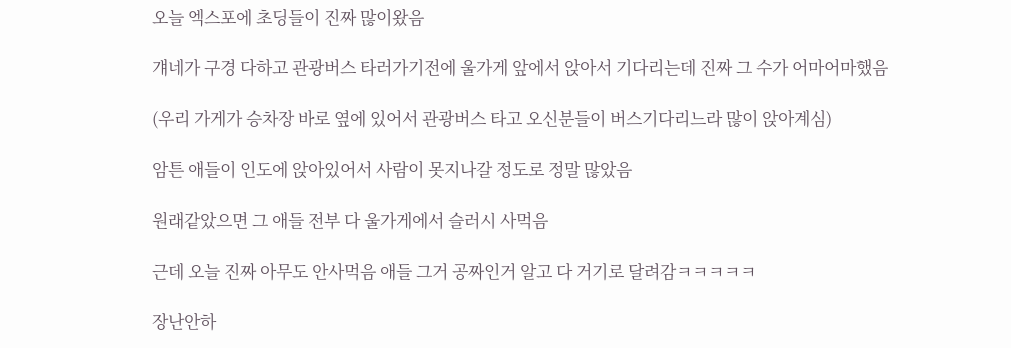오늘 엑스포에 초딩들이 진짜 많이왔음

걔네가 구경 다하고 관광버스 타러가기전에 울가게 앞에서 앉아서 기다리는데 진짜 그 수가 어마어마했음

(우리 가게가 승차장 바로 옆에 있어서 관광버스 타고 오신분들이 버스기다리느라 많이 앉아계심)

암튼 애들이 인도에 앉아있어서 사람이 못지나갈 정도로 정말 많았음

원래같았으면 그 애들 전부 다 울가게에서 슬러시 사먹음

근데 오늘 진짜 아무도 안사먹음 애들 그거 공짜인거 알고 다 거기로 달려감ㅋㅋㅋㅋㅋ

장난안하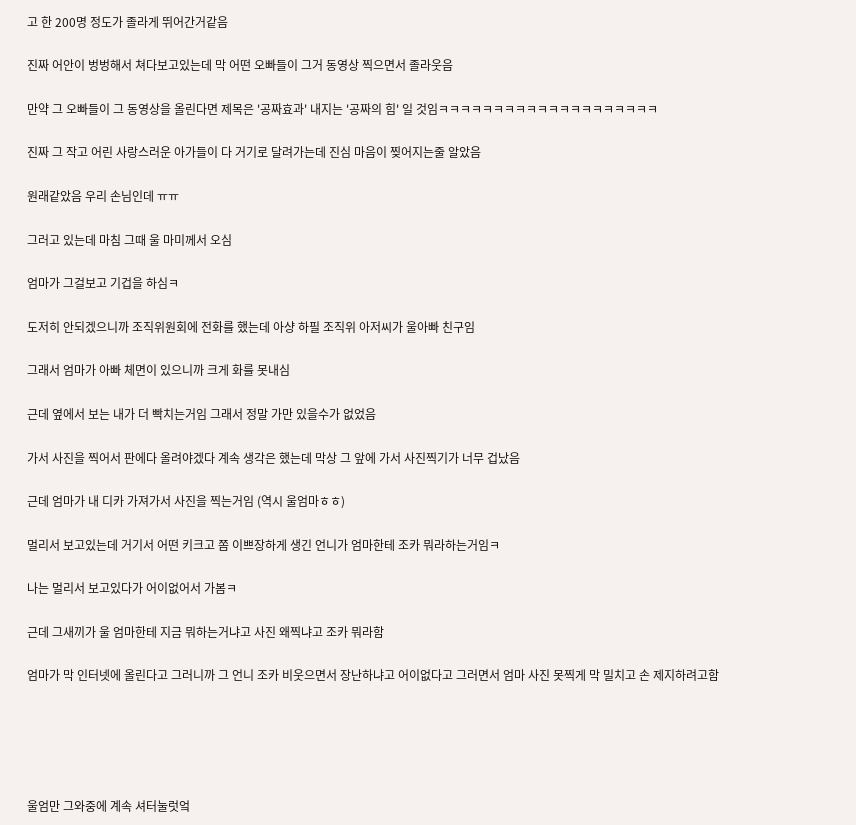고 한 200명 정도가 졸라게 뛰어간거같음

진짜 어안이 벙벙해서 쳐다보고있는데 막 어떤 오빠들이 그거 동영상 찍으면서 졸라웃음

만약 그 오빠들이 그 동영상을 올린다면 제목은 '공짜효과' 내지는 '공짜의 힘' 일 것임ㅋㅋㅋㅋㅋㅋㅋㅋㅋㅋㅋㅋㅋㅋㅋㅋㅋㅋㅋㅋ

진짜 그 작고 어린 사랑스러운 아가들이 다 거기로 달려가는데 진심 마음이 찢어지는줄 알았음

원래같았음 우리 손님인데 ㅠㅠ

그러고 있는데 마침 그때 울 마미께서 오심

엄마가 그걸보고 기겁을 하심ㅋ

도저히 안되겠으니까 조직위원회에 전화를 했는데 아샹 하필 조직위 아저씨가 울아빠 친구임

그래서 엄마가 아빠 체면이 있으니까 크게 화를 못내심

근데 옆에서 보는 내가 더 빡치는거임 그래서 정말 가만 있을수가 없었음

가서 사진을 찍어서 판에다 올려야겠다 계속 생각은 했는데 막상 그 앞에 가서 사진찍기가 너무 겁났음

근데 엄마가 내 디카 가져가서 사진을 찍는거임 (역시 울엄마ㅎㅎ)

멀리서 보고있는데 거기서 어떤 키크고 쫌 이쁘장하게 생긴 언니가 엄마한테 조카 뭐라하는거임ㅋ

나는 멀리서 보고있다가 어이없어서 가봄ㅋ

근데 그새끼가 울 엄마한테 지금 뭐하는거냐고 사진 왜찍냐고 조카 뭐라함

엄마가 막 인터넷에 올린다고 그러니까 그 언니 조카 비웃으면서 장난하냐고 어이없다고 그러면서 엄마 사진 못찍게 막 밀치고 손 제지하려고함





울엄만 그와중에 계속 셔터눌럿엌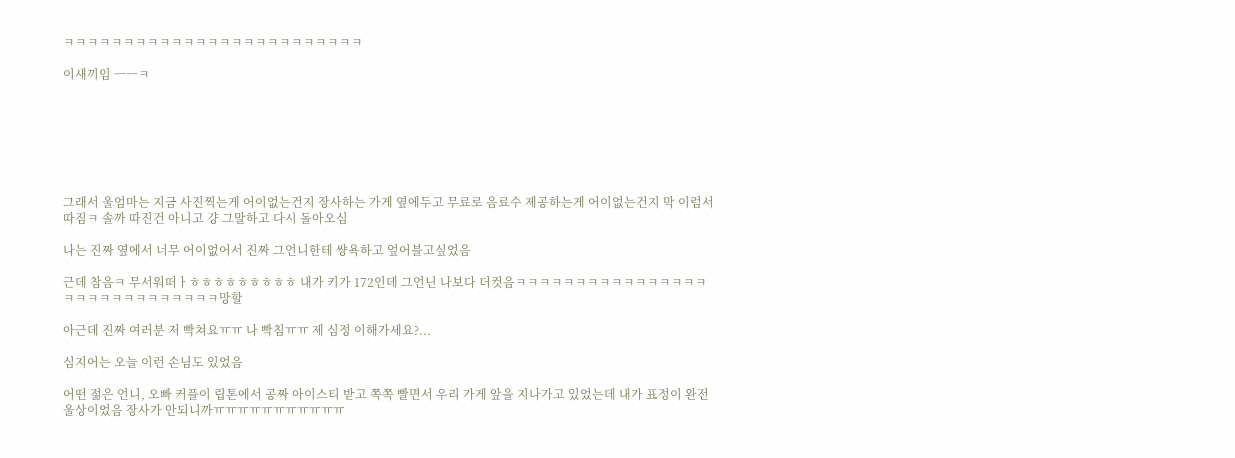ㅋㅋㅋㅋㅋㅋㅋㅋㅋㅋㅋㅋㅋㅋㅋㅋㅋㅋㅋㅋㅋㅋㅋㅋㅋ

이새끼임 ㅡㅡㅋ







그래서 울엄마는 지금 사진찍는게 어이없는건지 장사하는 가게 옆에두고 무료로 음료수 제공하는게 어이없는건지 막 이럼서 따짐ㅋ 솔까 따진건 아니고 걍 그말하고 다시 돌아오심

나는 진짜 옆에서 너무 어이없어서 진짜 그언니한테 썅욕하고 엎어블고싶었음

근데 참음ㅋ 무서워떠ㅏㅎㅎㅎㅎㅎㅎㅎㅎㅎ 내가 키가 172인데 그언닌 나보다 더컷음ㅋㅋㅋㅋㅋㅋㅋㅋㅋㅋㅋㅋㅋㅋㅋㅋㅋㅋㅋㅋㅋㅋㅋㅋㅋㅋㅋㅋㅋ망할

아근데 진짜 여러분 저 빡쳐요ㅠㅠ 나 빡침ㅠㅠ 제 심정 이해가세요?...

심지어는 오늘 이런 손님도 있었음

어떤 젊은 언니, 오빠 커플이 립톤에서 공짜 아이스티 받고 쪽쪽 빨면서 우리 가게 앞을 지나가고 있었는데 내가 표정이 완전 울상이었음 장사가 안되니까ㅠㅠㅠㅠㅠㅠㅠㅠㅠㅠㅠ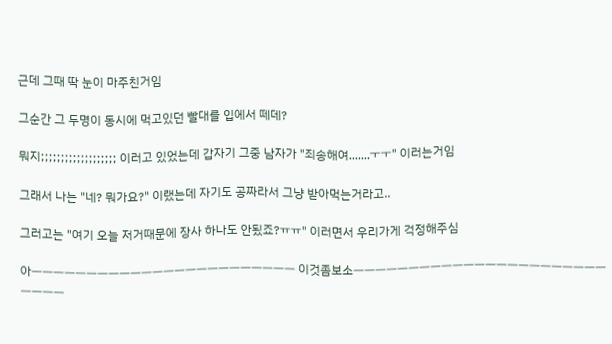근데 그때 딱 눈이 마주친거임

그순간 그 두명이 동시에 먹고있던 빨대를 입에서 떼데?

뭐지;;;;;;;;;;;;;;;;;;; 이러고 있었는데 갑자기 그중 남자가 "죄송해여.......ㅜㅜ" 이러는거임

그래서 나는 "네? 뭐가요?" 이랬는데 자기도 공짜라서 그냥 받아먹는거라고..

그러고는 "여기 오늘 저거때문에 장사 하나도 안됬죠?ㅠㅠ" 이러면서 우리가게 걱정해주심

아ㅡㅡㅡㅡㅡㅡㅡㅡㅡㅡㅡㅡㅡㅡㅡㅡㅡㅡㅡㅡㅡㅡㅡㅡ 이것좀보소ㅡㅡㅡㅡㅡㅡㅡㅡㅡㅡㅡㅡㅡㅡㅡㅡㅡㅡㅡㅡㅡㅡㅡㅡㅡㅡㅡ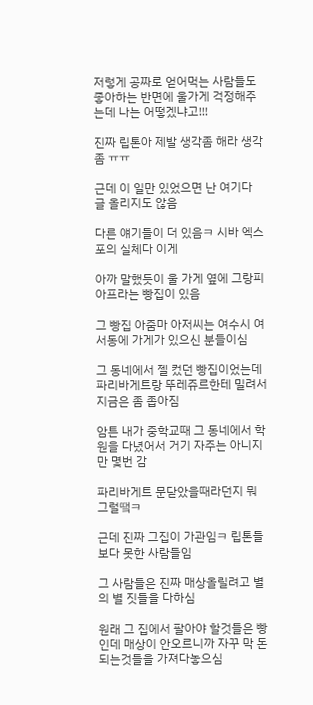저렇게 공짜로 얻어먹는 사람들도 좋아하는 반면에 울가게 걱정해주는데 나는 어떻겠냐고!!!

진짜 립톤아 제발 생각좀 해라 생각좀 ㅠㅠ

근데 이 일만 있었으면 난 여기다 글 올리지도 않음

다른 얘기들이 더 있음ㅋ 시바 엑스포의 실체다 이게

아까 말했듯이 울 가게 옆에 그랑피아프라는 빵집이 있음

그 빵집 아줌마 아저씨는 여수시 여서동에 가게가 있으신 분들이심

그 동네에서 젤 컸던 빵집이었는데 파리바게트랑 뚜레쥬르한테 밀려서 지금은 좀 좁아짐

암튼 내가 중학교때 그 동네에서 학원을 다녔어서 거기 자주는 아니지만 몇번 감

파리바게트 문닫았을때라던지 뭐 그럴땤ㅋ

근데 진짜 그집이 가관임ㅋ 립톤들보다 못한 사람들임

그 사람들은 진짜 매상올릴려고 별의 별 짓들을 다하심

원래 그 집에서 팔아야 할것들은 빵인데 매상이 안오르니까 자꾸 막 돈되는것들을 가져다놓으심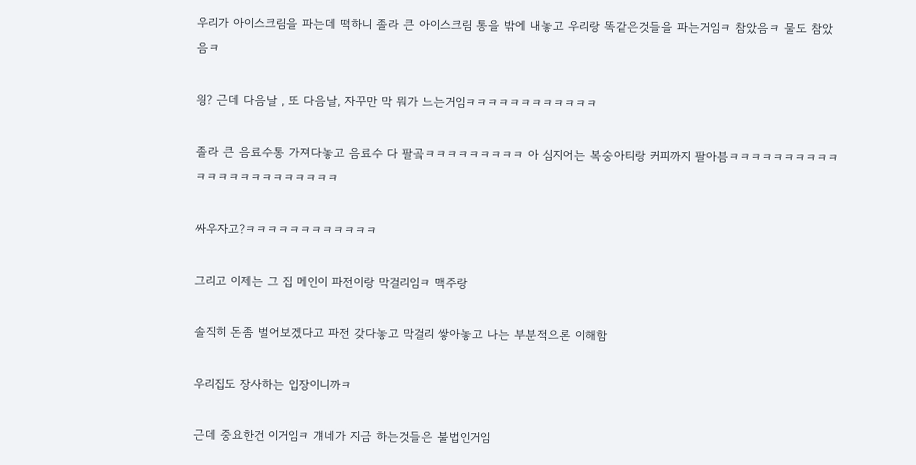우리가 아이스크림을 파는데 떡하니 졸라 큰 아이스크림 통을 밖에 내놓고 우리랑 똑같은것들을 파는거임ㅋ 참았음ㅋ 물도 참았음ㅋ

읭? 근데 다음날 , 또 다음날, 자꾸만 막 뭐가 느는거임ㅋㅋㅋㅋㅋㅋㅋㅋㅋㅋㅋㅋ

졸라 큰 음료수통 가져다놓고 음료수 다 팔곸ㅋㅋㅋㅋㅋㅋㅋㅋㅋ 아 심지어는 복숭아티랑 커피까지 팔아븜ㅋㅋㅋㅋㅋㅋㅋㅋㅋㅋㅋㅋㅋㅋㅋㅋㅋㅋㅋㅋㅋㅋㅋ

싸우자고?ㅋㅋㅋㅋㅋㅋㅋㅋㅋㅋㅋㅋ

그리고 이제는 그 집 메인이 파전이랑 막걸리임ㅋ 맥주랑

솔직히 돈좀 벌어보겠다고 파전 갖다놓고 막걸리 쌓아놓고 나는 부분적으론 이해함

우리집도 장사하는 입장이니까ㅋ

근데 중요한건 이거임ㅋ 걔네가 지금 하는것들은 불법인거임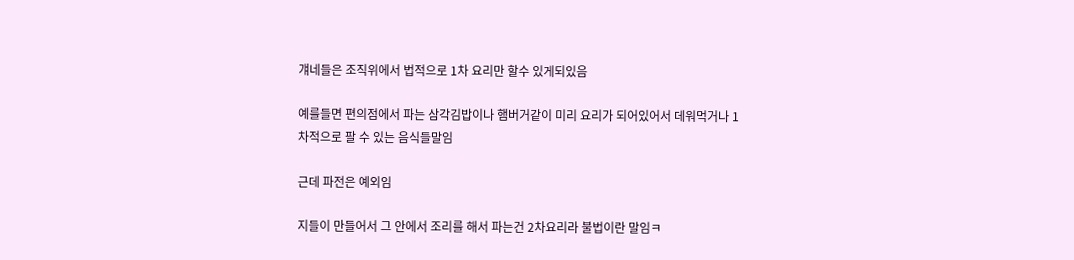걔네들은 조직위에서 법적으로 1차 요리만 할수 있게되있음

예를들면 편의점에서 파는 삼각김밥이나 햄버거같이 미리 요리가 되어있어서 데워먹거나 1차적으로 팔 수 있는 음식들말임

근데 파전은 예외임

지들이 만들어서 그 안에서 조리를 해서 파는건 2차요리라 불법이란 말임ㅋ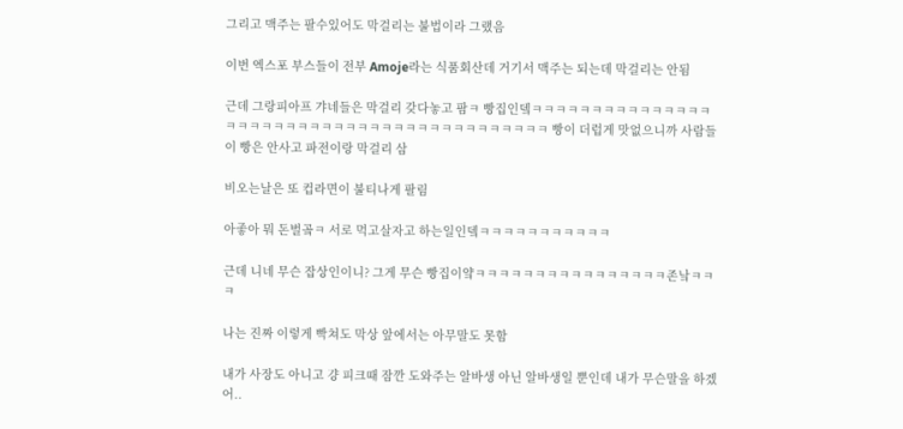그리고 맥주는 팔수있어도 막걸리는 불법이라 그랬음

이번 엑스포 부스들이 전부 Amoje라는 식품회산데 거기서 맥주는 되는데 막걸리는 안됨

근데 그랑피아프 갸네들은 막걸리 갖다놓고 팜ㅋ 빵집인뎈ㅋㅋㅋㅋㅋㅋㅋㅋㅋㅋㅋㅋㅋㅋㅋㅋㅋㅋㅋㅋㅋㅋㅋㅋㅋㅋㅋㅋㅋㅋㅋㅋㅋㅋㅋㅋㅋㅋㅋㅋㅋㅋ 빵이 더럽게 맛없으니까 사람들이 빵은 안사고 파전이랑 막걸리 삼

비오는날은 또 컵라면이 불티나게 팔림

아좋아 뭐 돈벌곸ㅋ 서로 먹고살자고 하는일인뎈ㅋㅋㅋㅋㅋㅋㅋㅋㅋㅋㅋ

근데 니네 무슨 잡상인이니? 그게 무슨 빵집이얔ㅋㅋㅋㅋㅋㅋㅋㅋㅋㅋㅋㅋㅋㅋㅋㅋ존낰ㅋㅋㅋ

나는 진짜 이렇게 빡쳐도 막상 앞에서는 아무말도 못함

내가 사장도 아니고 걍 피크때 잠깐 도와주는 알바생 아닌 알바생일 뿐인데 내가 무슨말을 하겠어..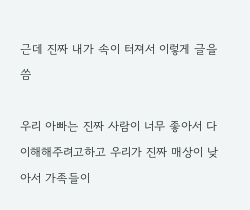근데 진짜 내가 속이 터져서 이렇게 글을 씀

우리 아빠는 진짜 사람이 너무 좋아서 다 이해해주려고하고 우리가 진짜 매상이 낮아서 가족들이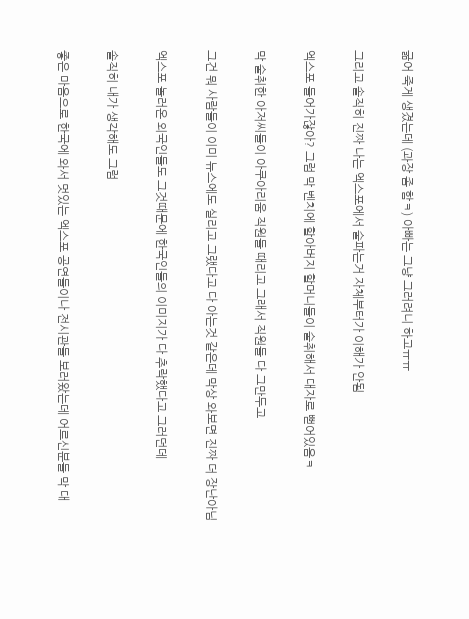굶어 죽게 생겼는데 (과장 좀 함ㅋ) 아빠는 그냥 그러려니 하고ㅠㅠ

그리고 솔직히 진짜 나는 엑스포에서 술파는거 자체부터가 이해가 안됨

엑스포 들어가잖아? 그럼 막 벤치에 할아버지 할머니들이 술취해서 대자로 뻗어있음ㅋ

막 술취한 아저씨들이 아쿠아리움 직원들 때리고 그래서 직원들 다 그만두고

그건 뭐 사람들이 이미 뉴스에도 실리고 그랬다고 다 아는것 같은데 막상 와보면 진짜 더 장난아님

엑스포 놀러온 외국인들도 그것때문에 한국인들의 이미지가 다 추락했다고 그러던데

솔직히 내가 생각해도 그럼

좋은 마음으로 한국에 와서 멋있는 엑스포 공연들이나 전시관들 보러왔는데 어르신분들 막 대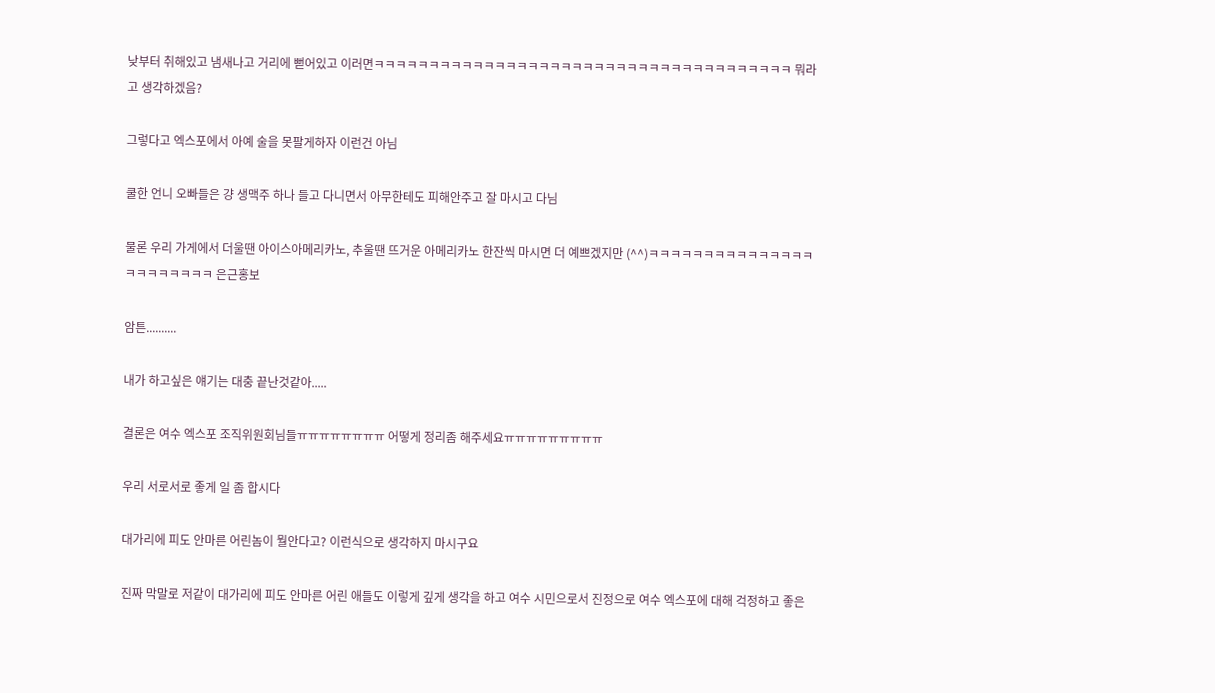낮부터 취해있고 냄새나고 거리에 뻗어있고 이러면ㅋㅋㅋㅋㅋㅋㅋㅋㅋㅋㅋㅋㅋㅋㅋㅋㅋㅋㅋㅋㅋㅋㅋㅋㅋㅋㅋㅋㅋㅋㅋㅋㅋㅋㅋㅋㅋㅋ 뭐라고 생각하겠음?

그렇다고 엑스포에서 아예 술을 못팔게하자 이런건 아님

쿨한 언니 오빠들은 걍 생맥주 하나 들고 다니면서 아무한테도 피해안주고 잘 마시고 다님

물론 우리 가게에서 더울땐 아이스아메리카노, 추울땐 뜨거운 아메리카노 한잔씩 마시면 더 예쁘겠지만 (^^)ㅋㅋㅋㅋㅋㅋㅋㅋㅋㅋㅋㅋㅋㅋㅋㅋㅋㅋㅋㅋㅋㅋㅋ 은근홍보

암튼..........

내가 하고싶은 얘기는 대충 끝난것같아.....

결론은 여수 엑스포 조직위원회님들ㅠㅠㅠㅠㅠㅠㅠㅠ 어떻게 정리좀 해주세요ㅠㅠㅠㅠㅠㅠㅠㅠㅠ

우리 서로서로 좋게 일 좀 합시다

대가리에 피도 안마른 어린놈이 뭘안다고? 이런식으로 생각하지 마시구요

진짜 막말로 저같이 대가리에 피도 안마른 어린 애들도 이렇게 깊게 생각을 하고 여수 시민으로서 진정으로 여수 엑스포에 대해 걱정하고 좋은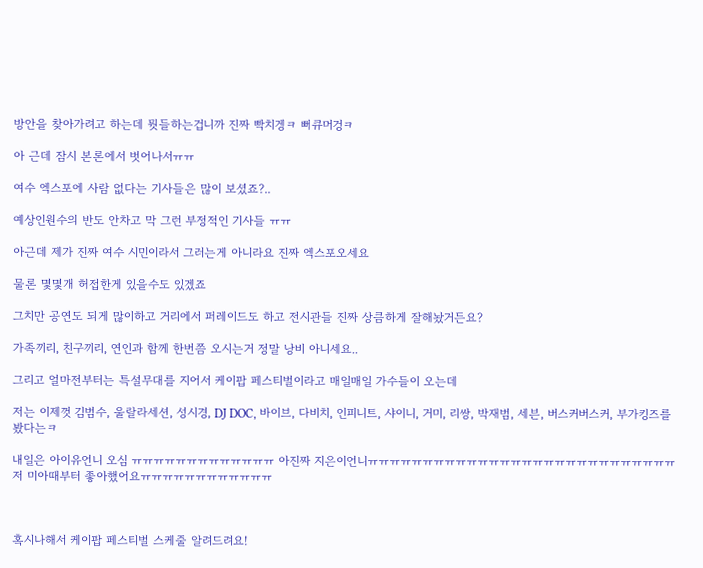방안을 찾아가려고 하는데 뭣들하는겁니까 진짜 빡치겡ㅋ 뻐큐머겅ㅋ

아 근데 잠시 본론에서 벗어나서ㅠㅠ

여수 엑스포에 사람 없다는 기사들은 많이 보셨죠?..

예상인원수의 반도 안차고 막 그런 부정적인 기사들 ㅠㅠ

아근데 제가 진짜 여수 시민이라서 그러는게 아니라요 진짜 엑스포오세요

물론 몇몇개 허접한게 있을수도 있겠죠

그치만 공연도 되게 많이하고 거리에서 퍼레이드도 하고 전시관들 진짜 상큼하게 잘해놨거든요?

가족끼리, 친구끼리, 연인과 함께 한번쯤 오시는거 정말 낭비 아니세요..

그리고 얼마전부터는 특설무대를 지어서 케이팝 페스티벌이라고 매일매일 가수들이 오는데

저는 이제껏 김범수, 울랄라세션, 성시경, DJ DOC, 바이브, 다비치, 인피니트, 샤이니, 거미, 리쌍, 박재범, 세븐, 버스커버스커, 부가킹즈를 봤다는ㅋ

내일은 아이유언니 오심 ㅠㅠㅠㅠㅠㅠㅠㅠㅠㅠㅠㅠㅠ 아진짜 지은이언니ㅠㅠㅠㅠㅠㅠㅠㅠㅠㅠㅠㅠㅠㅠㅠㅠㅠㅠㅠㅠㅠㅠㅠㅠㅠㅠㅠㅠ 저 미아때부터 좋아했어요ㅠㅠㅠㅠㅠㅠㅠㅠㅠㅠㅠㅠ



혹시나해서 케이팝 페스티벌 스케줄 알려드려요!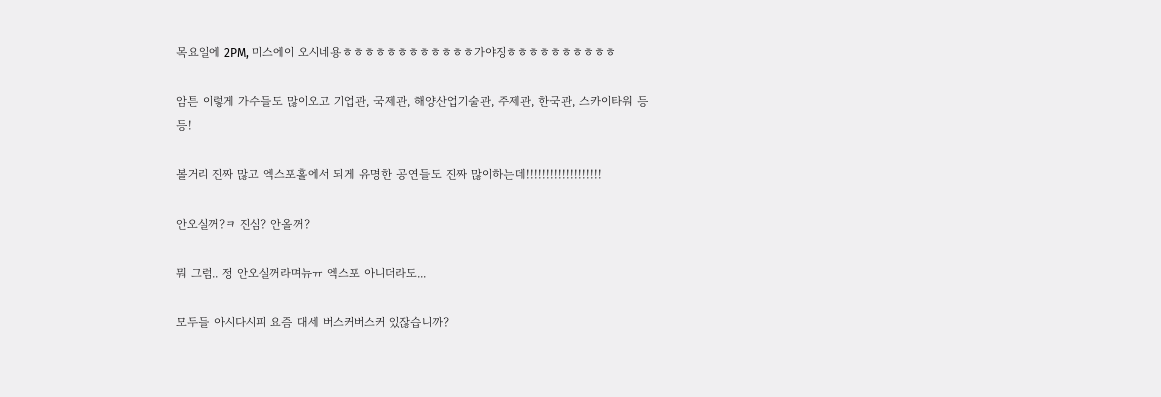목요일에 2PM, 미스에이 오시네용ㅎㅎㅎㅎㅎㅎㅎㅎㅎㅎㅎㅎ가야징ㅎㅎㅎㅎㅎㅎㅎㅎㅎㅎ

암튼 이렇게 가수들도 많이오고 기업관, 국제관, 해양산업기술관, 주제관, 한국관, 스카이타워 등등!

볼거리 진짜 많고 엑스포홀에서 되게 유명한 공연들도 진짜 많이하는데!!!!!!!!!!!!!!!!!!!

안오실꺼?ㅋ 진심? 안올꺼?

뭐 그럼.. 정 안오실꺼라며뉴ㅠ 엑스포 아니더라도...

모두들 아시다시피 요즘 대세 버스커버스커 있잖습니까?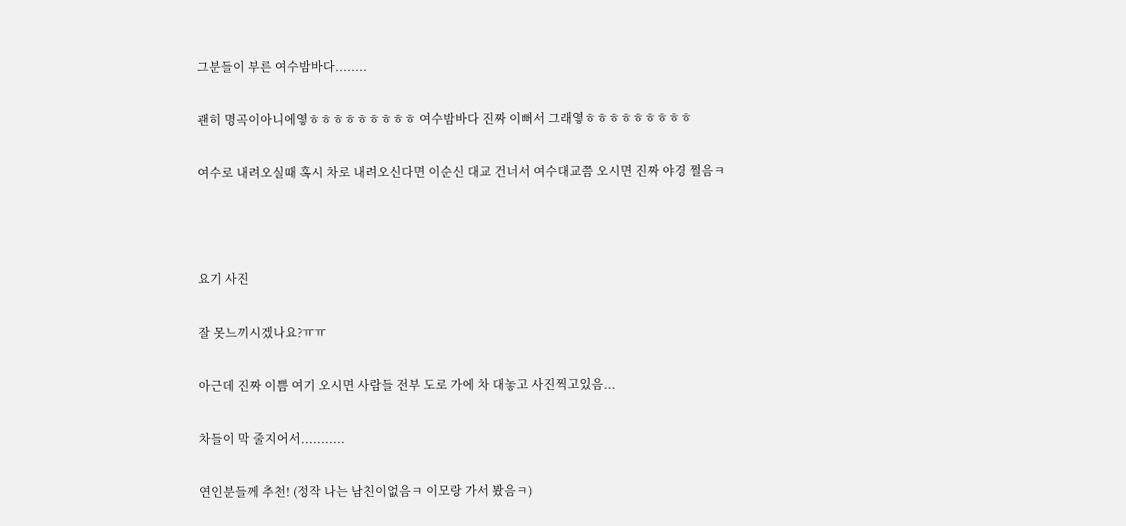그분들이 부른 여수밤바다........

괜히 명곡이아니에옇ㅎㅎㅎㅎㅎㅎㅎㅎㅎ 여수밤바다 진짜 이뻐서 그래옇ㅎㅎㅎㅎㅎㅎㅎㅎㅎ

여수로 내려오실때 혹시 차로 내려오신다면 이순신 대교 건너서 여수대교쯤 오시면 진짜 야경 쩔음ㅋ



요기 사진

잘 못느끼시겠나요?ㅠㅠ

아근데 진짜 이쁨 여기 오시면 사람들 전부 도로 가에 차 대놓고 사진찍고있음...

차들이 막 줄지어서...........

연인분들께 추천! (정작 나는 남친이없음ㅋ 이모랑 가서 봤음ㅋ)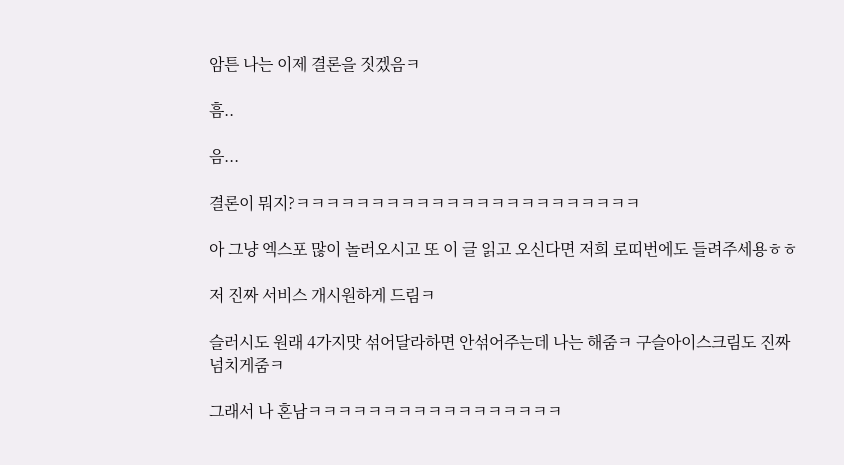암튼 나는 이제 결론을 짓겠음ㅋ

흠..

음...

결론이 뭐지?ㅋㅋㅋㅋㅋㅋㅋㅋㅋㅋㅋㅋㅋㅋㅋㅋㅋㅋㅋㅋㅋㅋㅋ

아 그냥 엑스포 많이 놀러오시고 또 이 글 읽고 오신다면 저희 로띠번에도 들려주세용ㅎㅎ

저 진짜 서비스 개시원하게 드림ㅋ

슬러시도 원래 4가지맛 섞어달라하면 안섞어주는데 나는 해줌ㅋ 구슬아이스크림도 진짜 넘치게줌ㅋ

그래서 나 혼남ㅋㅋㅋㅋㅋㅋㅋㅋㅋㅋㅋㅋㅋㅋㅋㅋㅋ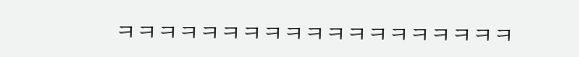ㅋㅋㅋㅋㅋㅋㅋㅋㅋㅋㅋㅋㅋㅋㅋㅋㅋㅋㅋ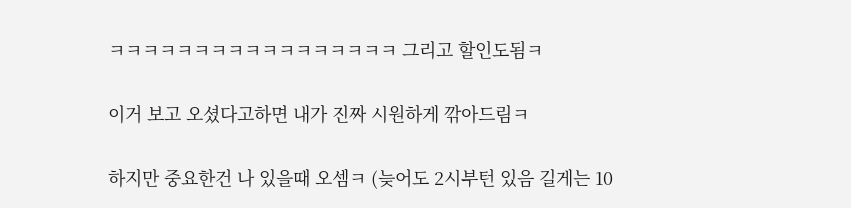ㅋㅋㅋㅋㅋㅋㅋㅋㅋㅋㅋㅋㅋㅋㅋㅋㅋ 그리고 할인도됨ㅋ

이거 보고 오셨다고하면 내가 진짜 시원하게 깎아드림ㅋ

하지만 중요한건 나 있을때 오셈ㅋ (늦어도 2시부턴 있음 길게는 10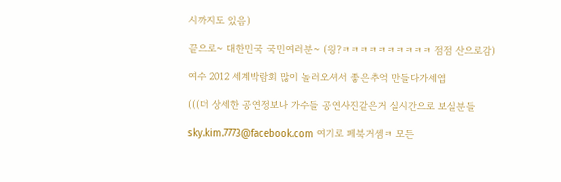시까지도 있음)

끝으로~ 대한민국 국민여러분~ (읭?ㅋㅋㅋㅋㅋㅋㅋㅋㅋㅋ 점점 산으로감)

여수 2012 세계박람회 많이 놀러오셔서 좋은추억 만들다가세엽

(((더 상세한 공연정보나 가수들 공연사진같은거 실시간으로 보실분들

sky.kim.7773@facebook.com 여기로 페북거셈ㅋ 모든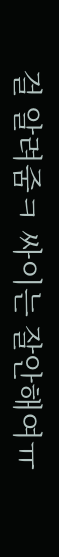걸 알려줌ㅋ 싸이는 잘안해여ㅠ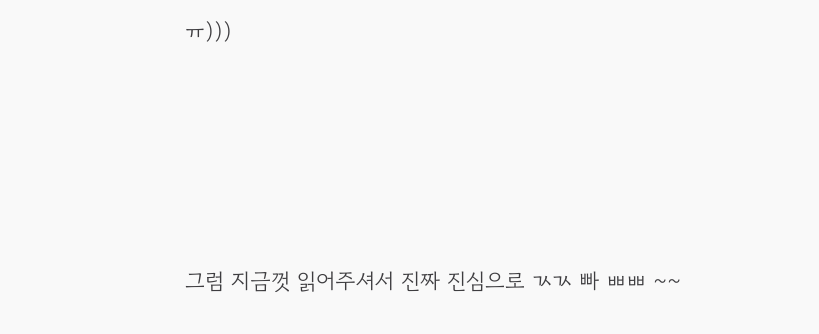ㅠ)))





그럼 지금껏 읽어주셔서 진짜 진심으로 ㄳㄳ 빠 ㅃㅃ ~~